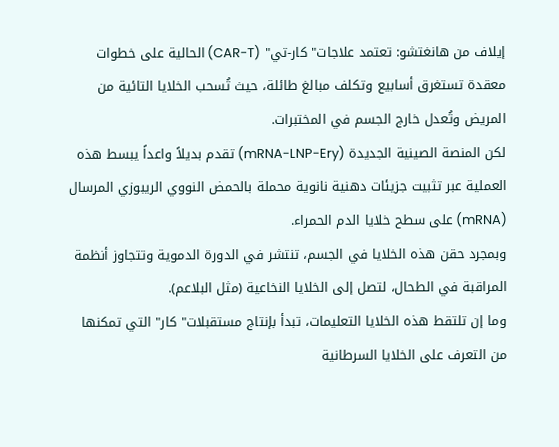إيلاف من هانغتشو: تعتمد علاجات" كار-تي" (CAR-T) الحالية على خطوات معقدة تستغرق أسابيع وتكلف مبالغ طائلة، حيث تُسحب الخلايا التائية من المريض وتُعدل خارج الجسم في المختبرات.
لكن المنصة الصينية الجديدة (mRNA-LNP-Ery) تقدم بديلاً واعداً يبسط هذه العملية عبر تثبيت جزيئات دهنية نانوية محملة بالحمض النووي الريبوزي المرسال (mRNA) على سطح خلايا الدم الحمراء.
وبمجرد حقن هذه الخلايا في الجسم، تنتشر في الدورة الدموية وتتجاوز أنظمة المراقبة في الطحال، لتصل إلى الخلايا النخاعية (مثل البلاعم).
وما إن تلتقط هذه الخلايا التعليمات، تبدأ بإنتاج مستقبلات" كار" التي تمكنها من التعرف على الخلايا السرطانية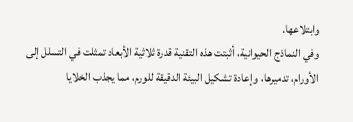وابتلاعها.
وفي النماذج الحيوانية، أثبتت هذه التقنية قدرة ثلاثية الأبعاد تمثلت في التسلل إلى الأورام، تدميرها، وإعادة تشكيل البيئة الدقيقة للورم، مما يجذب الخلايا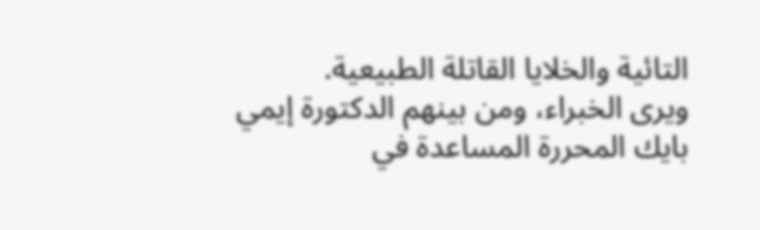التائية والخلايا القاتلة الطبيعية.
ويرى الخبراء، ومن بينهم الدكتورة إيمي بايك المحررة المساعدة في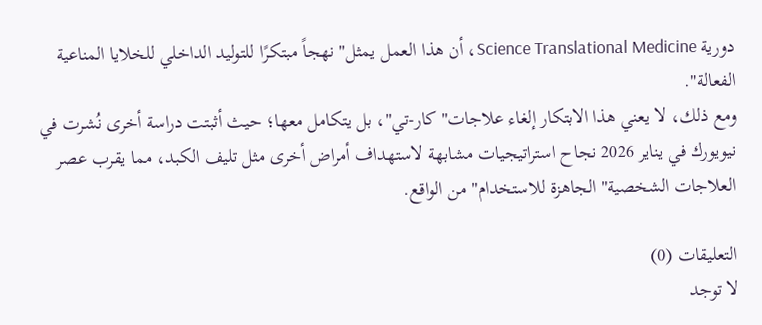دورية Science Translational Medicine، أن هذا العمل يمثل" نهجاً مبتكرًا للتوليد الداخلي للخلايا المناعية الفعالة".
ومع ذلك، لا يعني هذا الابتكار إلغاء علاجات" كار-تي"، بل يتكامل معها؛ حيث أثبتت دراسة أخرى نُشرت في نيويورك في يناير 2026 نجاح استراتيجيات مشابهة لاستهداف أمراض أخرى مثل تليف الكبد، مما يقرب عصر العلاجات الشخصية" الجاهزة للاستخدام" من الواقع.

التعليقات (0)
لا توجد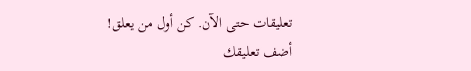تعليقات حتى الآن. كن أول من يعلق!
أضف تعليقك